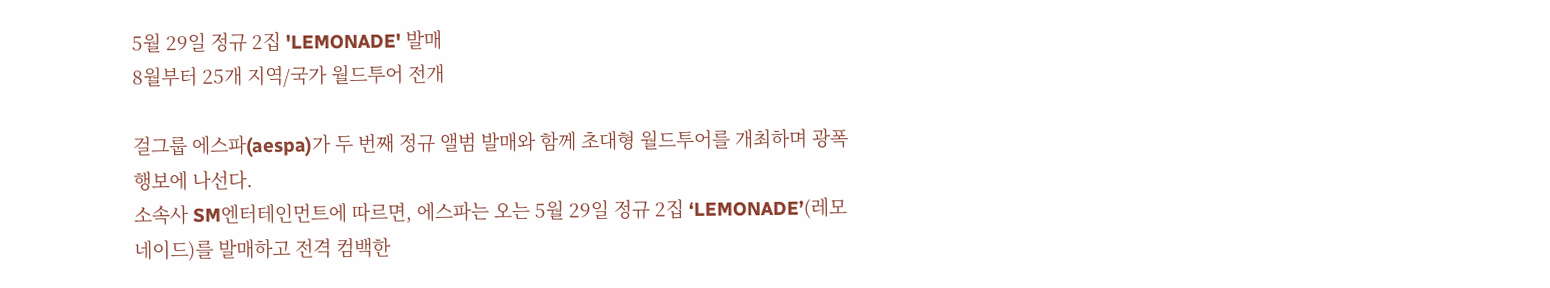5월 29일 정규 2집 'LEMONADE' 발매
8월부터 25개 지역/국가 월드투어 전개

걸그룹 에스파(aespa)가 두 번째 정규 앨범 발매와 함께 초대형 월드투어를 개최하며 광폭 행보에 나선다.
소속사 SM엔터테인먼트에 따르면, 에스파는 오는 5월 29일 정규 2집 ‘LEMONADE’(레모네이드)를 발매하고 전격 컴백한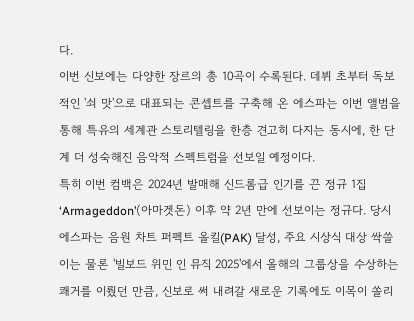다.
이번 신보에는 다양한 장르의 총 10곡이 수록된다. 데뷔 초부터 독보적인 '쇠 맛'으로 대표되는 콘셉트를 구축해 온 에스파는 이번 앨범을 통해 특유의 세계관 스토리텔링을 한층 견고히 다지는 동시에, 한 단계 더 성숙해진 음악적 스펙트럼을 선보일 예정이다.
특히 이번 컴백은 2024년 발매해 신드롬급 인기를 끈 정규 1집 ‘Armageddon’(아마겟돈) 이후 약 2년 만에 선보이는 정규다. 당시 에스파는 음원 차트 퍼펙트 올킬(PAK) 달성, 주요 시상식 대상 싹쓸이는 물론 '빌보드 위민 인 뮤직 2025'에서 올해의 그룹상을 수상하는 쾌거를 이뤘던 만큼, 신보로 써 내려갈 새로운 기록에도 이목이 쏠리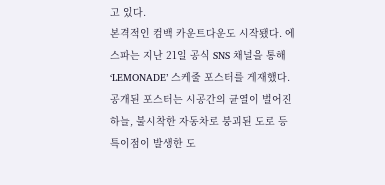고 있다.
본격적인 컴백 카운트다운도 시작됐다. 에스파는 지난 21일 공식 SNS 채널을 통해 ‘LEMONADE’ 스케줄 포스터를 게재했다.
공개된 포스터는 시공간의 균열이 벌어진 하늘, 불시착한 자동차로 붕괴된 도로 등 특이점이 발생한 도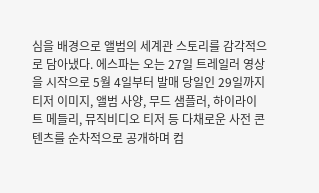심을 배경으로 앨범의 세계관 스토리를 감각적으로 담아냈다. 에스파는 오는 27일 트레일러 영상을 시작으로 5월 4일부터 발매 당일인 29일까지 티저 이미지, 앨범 사양, 무드 샘플러, 하이라이트 메들리, 뮤직비디오 티저 등 다채로운 사전 콘텐츠를 순차적으로 공개하며 컴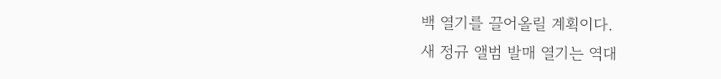백 열기를 끌어올릴 계획이다.
새 정규 앨범 발매 열기는 역대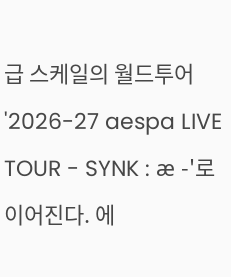급 스케일의 월드투어 '2026-27 aespa LIVE TOUR - SYNK : æ -'로 이어진다. 에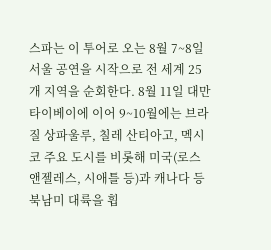스파는 이 투어로 오는 8월 7~8일 서울 공연을 시작으로 전 세계 25개 지역을 순회한다. 8월 11일 대만 타이베이에 이어 9~10월에는 브라질 상파울루, 칠레 산티아고, 멕시코 주요 도시를 비롯해 미국(로스앤젤레스, 시애틀 등)과 캐나다 등 북남미 대륙을 휩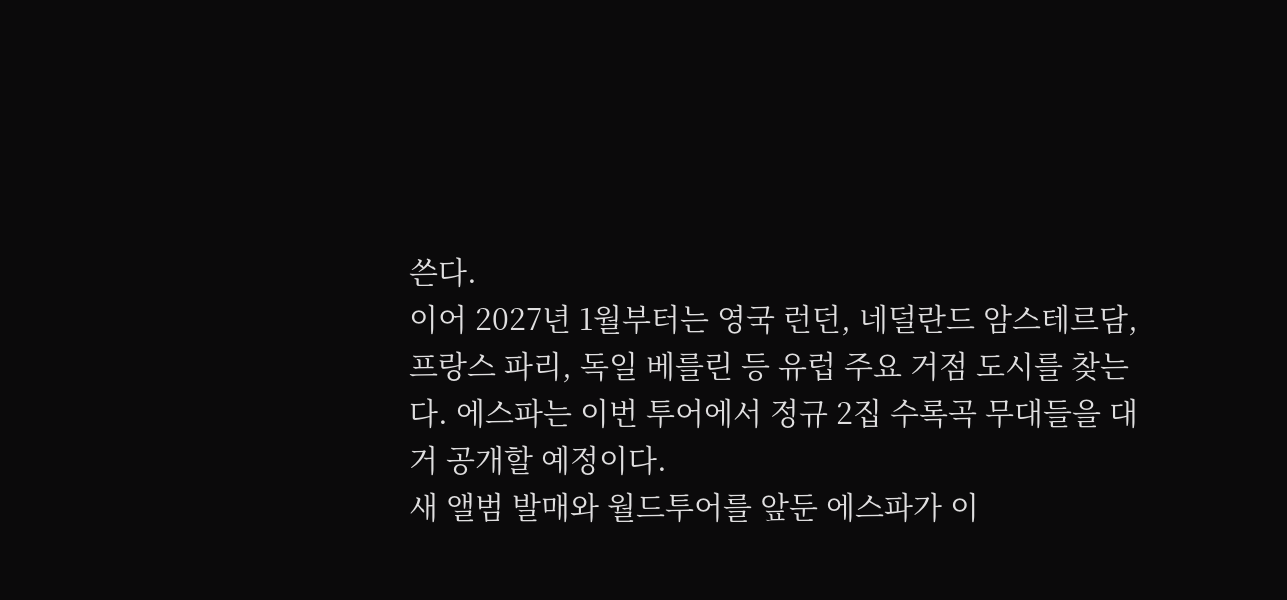쓴다.
이어 2027년 1월부터는 영국 런던, 네덜란드 암스테르담, 프랑스 파리, 독일 베를린 등 유럽 주요 거점 도시를 찾는다. 에스파는 이번 투어에서 정규 2집 수록곡 무대들을 대거 공개할 예정이다.
새 앨범 발매와 월드투어를 앞둔 에스파가 이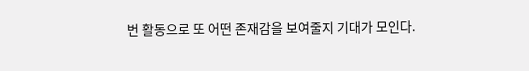번 활동으로 또 어떤 존재감을 보여줄지 기대가 모인다.